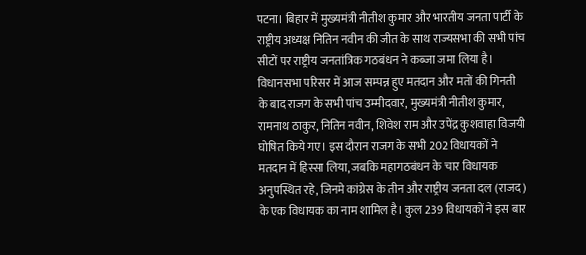पटना। बिहार में मुख्यमंत्री नीतीश कुमार और भारतीय जनता पार्टी के राष्ट्रीय अध्यक्ष नितिन नवीन की जीत के साथ राज्यसभा की सभी पांच सीटों पर राष्ट्रीय जनतांत्रिक गठबंधन ने कब्जा जमा लिया है।
विधानसभा परिसर में आज सम्पन्न हुए मतदान और मतों की गिनती के बाद राजग के सभी पांच उम्मीदवार, मुख्यमंत्री नीतीश कुमार, रामनाथ ठाकुर, नितिन नवीन, शिवेश राम और उपेंद्र कुशवाहा विजयी घोषित किये गए। इस दौरान राजग के सभी 202 विधायकों ने मतदान में हिस्सा लिया, जबकि महागठबंधन के चार विधायक अनुपस्थित रहे, जिनमे कांग्रेस के तीन और राष्ट्रीय जनता दल (राजद) के एक विधायक का नाम शामिल है। कुल 239 विधायकों ने इस बार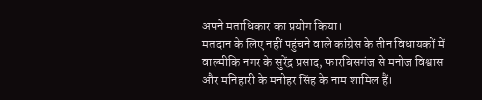अपने मताधिकार का प्रयोग किया।
मतदान के लिए नहीं पहुंचने वाले कांग्रेस के तीन विधायकों में वाल्मीकि नगर के सुरेंद्र प्रसाद, फारबिसगंज से मनोज विश्वास और मनिहारी के मनोहर सिंह के नाम शामिल हैं।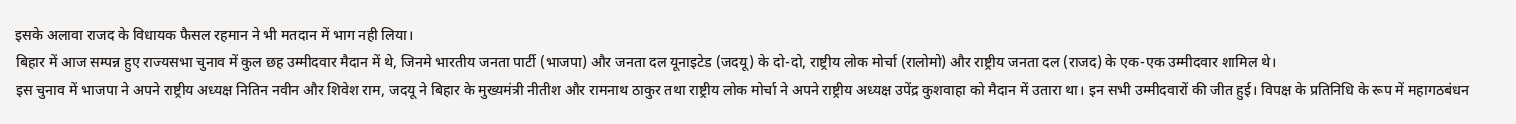इसके अलावा राजद के विधायक फैसल रहमान ने भी मतदान में भाग नही लिया।
बिहार में आज सम्पन्न हुए राज्यसभा चुनाव में कुल छह उम्मीदवार मैदान में थे, जिनमे भारतीय जनता पार्टी (भाजपा) और जनता दल यूनाइटेड (जदयू) के दो-दो, राष्ट्रीय लोक मोर्चा (रालोमो) और राष्ट्रीय जनता दल (राजद) के एक-एक उम्मीदवार शामिल थे।
इस चुनाव में भाजपा ने अपने राष्ट्रीय अध्यक्ष नितिन नवीन और शिवेश राम, जदयू ने बिहार के मुख्यमंत्री नीतीश और रामनाथ ठाकुर तथा राष्ट्रीय लोक मोर्चा ने अपने राष्ट्रीय अध्यक्ष उपेंद्र कुशवाहा को मैदान में उतारा था। इन सभी उम्मीदवारों की जीत हुई। विपक्ष के प्रतिनिधि के रूप में महागठबंधन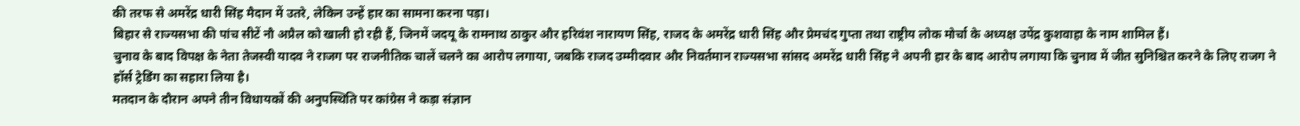की तरफ से अमरेंद्र धारी सिंह मैदान में उतरे, लेकिन उन्हें हार का सामना करना पड़ा।
बिहार से राज्यसभा की पांच सीटें नौ अप्रैल को खाली हो रही हैं, जिनमें जदयू के रामनाथ ठाकुर और हरिवंश नारायण सिंह, राजद के अमरेंद्र धारी सिंह और प्रेमचंद गुप्ता तथा राष्ट्रीय लोक मोर्चा के अध्यक्ष उपेंद्र कुशवाहा के नाम शामिल हैं।
चुनाव के बाद विपक्ष के नेता तेजस्वी यादव ने राजग पर राजनीतिक चालें चलने का आरोप लगाया, जबकि राजद उम्मीदवार और निवर्तमान राज्यसभा सांसद अमरेंद्र धारी सिंह ने अपनी हार के बाद आरोप लगाया कि चुनाव में जीत सुनिश्चित करने के लिए राजग ने हॉर्स ट्रेडिंग का सहारा लिया है।
मतदान के दौरान अपने तीन विधायकों की अनुपस्थिति पर कांग्रेस ने कड़ा संज्ञान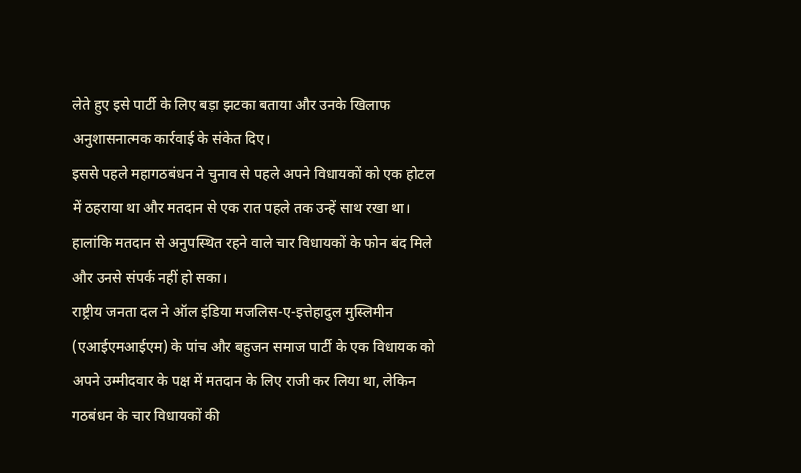लेते हुए इसे पार्टी के लिए बड़ा झटका बताया और उनके खिलाफ अनुशासनात्मक कार्रवाई के संकेत दिए।
इससे पहले महागठबंधन ने चुनाव से पहले अपने विधायकों को एक होटल में ठहराया था और मतदान से एक रात पहले तक उन्हें साथ रखा था। हालांकि मतदान से अनुपस्थित रहने वाले चार विधायकों के फोन बंद मिले और उनसे संपर्क नहीं हो सका।
राष्ट्रीय जनता दल ने ऑल इंडिया मजलिस-ए-इत्तेहादुल मुस्लिमीन (एआईएमआईएम) के पांच और बहुजन समाज पार्टी के एक विधायक को अपने उम्मीदवार के पक्ष में मतदान के लिए राजी कर लिया था, लेकिन गठबंधन के चार विधायकों की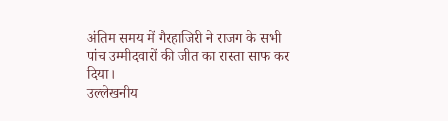अंतिम समय में गैरहाजिरी ने राजग के सभी पांच उम्मीदवारों की जीत का रास्ता साफ कर दिया।
उल्लेखनीय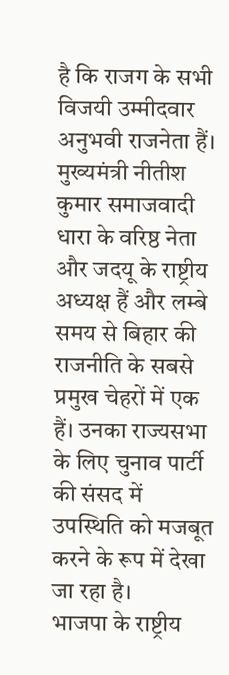है कि राजग के सभी विजयी उम्मीदवार अनुभवी राजनेता हैं। मुख्यमंत्री नीतीश कुमार समाजवादी धारा के वरिष्ठ नेता और जदयू के राष्ट्रीय अध्यक्ष हैं और लम्बे समय से बिहार की राजनीति के सबसे प्रमुख चेहरों में एक हैं। उनका राज्यसभा के लिए चुनाव पार्टी की संसद में उपस्थिति को मजबूत करने के रूप में देखा जा रहा है।
भाजपा के राष्ट्रीय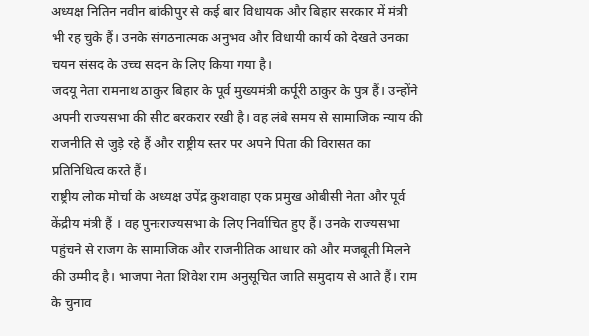अध्यक्ष नितिन नवीन बांकीपुर से कई बार विधायक और बिहार सरकार में मंत्री भी रह चुके हैं। उनके संगठनात्मक अनुभव और विधायी कार्य को देखते उनका चयन संसद के उच्च सदन के लिए किया गया है।
जदयू नेता रामनाथ ठाकुर बिहार के पूर्व मुख्यमंत्री कर्पूरी ठाकुर के पुत्र हैं। उन्होंने अपनी राज्यसभा की सीट बरकरार रखी है। वह लंबे समय से सामाजिक न्याय की राजनीति से जुड़े रहे हैं और राष्ट्रीय स्तर पर अपने पिता की विरासत का प्रतिनिधित्व करते हैं।
राष्ट्रीय लोक मोर्चा के अध्यक्ष उपेंद्र कुशवाहा एक प्रमुख ओबीसी नेता और पूर्व केंद्रीय मंत्री हैं । वह पुनःराज्यसभा के लिए निर्वाचित हुए हैं। उनके राज्यसभा पहुंचने से राजग के सामाजिक और राजनीतिक आधार को और मजबूती मिलने की उम्मीद है। भाजपा नेता शिवेश राम अनुसूचित जाति समुदाय से आते हैं। राम के चुनाव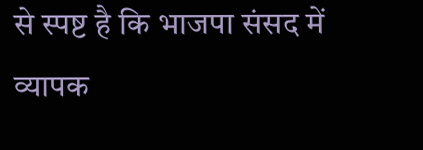से स्पष्ट है कि भाजपा संसद में व्यापक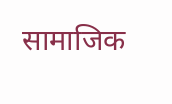सामाजिक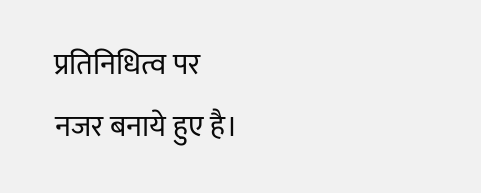प्रतिनिधित्व पर नजर बनाये हुए है।